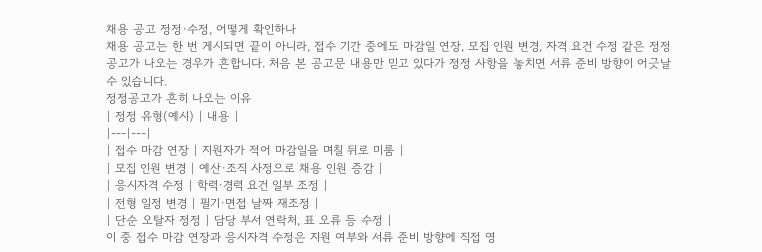채용 공고 정정·수정, 어떻게 확인하나
채용 공고는 한 번 게시되면 끝이 아니라, 접수 기간 중에도 마감일 연장, 모집 인원 변경, 자격 요건 수정 같은 정정공고가 나오는 경우가 흔합니다. 처음 본 공고문 내용만 믿고 있다가 정정 사항을 놓치면 서류 준비 방향이 어긋날 수 있습니다.
정정공고가 흔히 나오는 이유
| 정정 유형(예시) | 내용 |
|---|---|
| 접수 마감 연장 | 지원자가 적어 마감일을 며칠 뒤로 미룸 |
| 모집 인원 변경 | 예산·조직 사정으로 채용 인원 증감 |
| 응시자격 수정 | 학력·경력 요건 일부 조정 |
| 전형 일정 변경 | 필기·면접 날짜 재조정 |
| 단순 오탈자 정정 | 담당 부서 연락처, 표 오류 등 수정 |
이 중 접수 마감 연장과 응시자격 수정은 지원 여부와 서류 준비 방향에 직접 영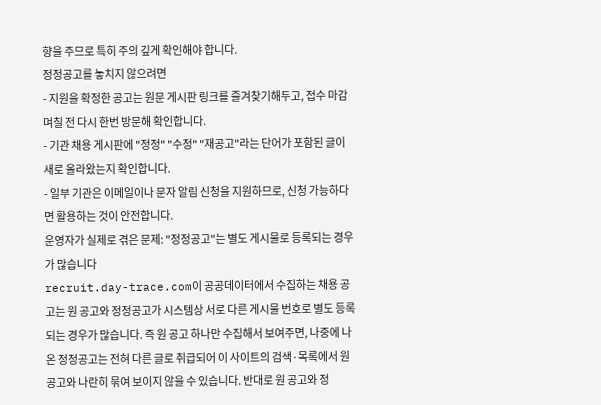향을 주므로 특히 주의 깊게 확인해야 합니다.
정정공고를 놓치지 않으려면
- 지원을 확정한 공고는 원문 게시판 링크를 즐겨찾기해두고, 접수 마감 며칠 전 다시 한번 방문해 확인합니다.
- 기관 채용 게시판에 "정정" "수정" "재공고"라는 단어가 포함된 글이 새로 올라왔는지 확인합니다.
- 일부 기관은 이메일이나 문자 알림 신청을 지원하므로, 신청 가능하다면 활용하는 것이 안전합니다.
운영자가 실제로 겪은 문제: "정정공고"는 별도 게시물로 등록되는 경우가 많습니다
recruit.day-trace.com이 공공데이터에서 수집하는 채용 공고는 원 공고와 정정공고가 시스템상 서로 다른 게시물 번호로 별도 등록되는 경우가 많습니다. 즉 원 공고 하나만 수집해서 보여주면, 나중에 나온 정정공고는 전혀 다른 글로 취급되어 이 사이트의 검색·목록에서 원 공고와 나란히 묶여 보이지 않을 수 있습니다. 반대로 원 공고와 정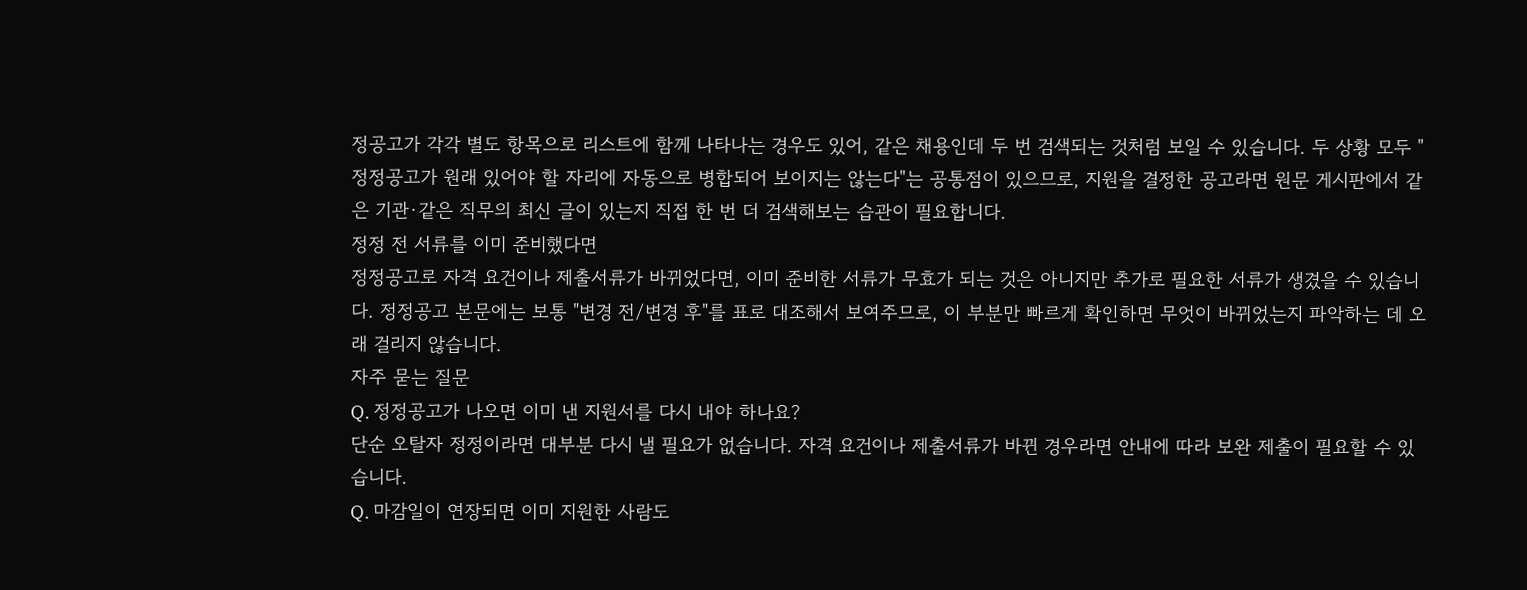정공고가 각각 별도 항목으로 리스트에 함께 나타나는 경우도 있어, 같은 채용인데 두 번 검색되는 것처럼 보일 수 있습니다. 두 상황 모두 "정정공고가 원래 있어야 할 자리에 자동으로 병합되어 보이지는 않는다"는 공통점이 있으므로, 지원을 결정한 공고라면 원문 게시판에서 같은 기관·같은 직무의 최신 글이 있는지 직접 한 번 더 검색해보는 습관이 필요합니다.
정정 전 서류를 이미 준비했다면
정정공고로 자격 요건이나 제출서류가 바뀌었다면, 이미 준비한 서류가 무효가 되는 것은 아니지만 추가로 필요한 서류가 생겼을 수 있습니다. 정정공고 본문에는 보통 "변경 전/변경 후"를 표로 대조해서 보여주므로, 이 부분만 빠르게 확인하면 무엇이 바뀌었는지 파악하는 데 오래 걸리지 않습니다.
자주 묻는 질문
Q. 정정공고가 나오면 이미 낸 지원서를 다시 내야 하나요?
단순 오탈자 정정이라면 대부분 다시 낼 필요가 없습니다. 자격 요건이나 제출서류가 바뀐 경우라면 안내에 따라 보완 제출이 필요할 수 있습니다.
Q. 마감일이 연장되면 이미 지원한 사람도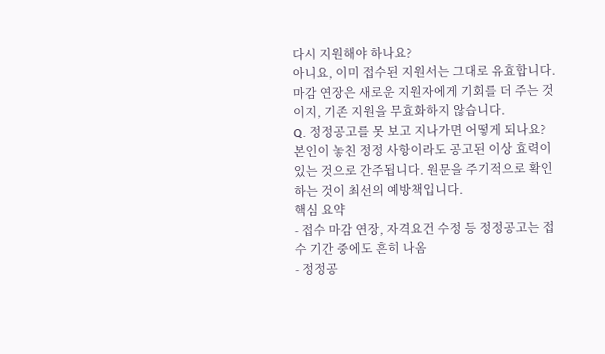다시 지원해야 하나요?
아니요, 이미 접수된 지원서는 그대로 유효합니다. 마감 연장은 새로운 지원자에게 기회를 더 주는 것이지, 기존 지원을 무효화하지 않습니다.
Q. 정정공고를 못 보고 지나가면 어떻게 되나요?
본인이 놓친 정정 사항이라도 공고된 이상 효력이 있는 것으로 간주됩니다. 원문을 주기적으로 확인하는 것이 최선의 예방책입니다.
핵심 요약
- 접수 마감 연장, 자격요건 수정 등 정정공고는 접수 기간 중에도 흔히 나옴
- 정정공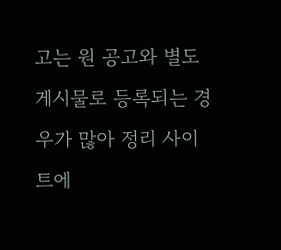고는 원 공고와 별도 게시물로 등록되는 경우가 많아 정리 사이트에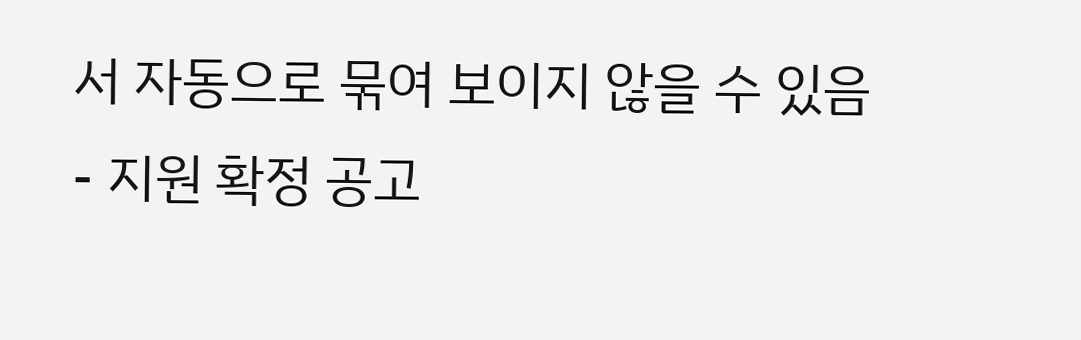서 자동으로 묶여 보이지 않을 수 있음
- 지원 확정 공고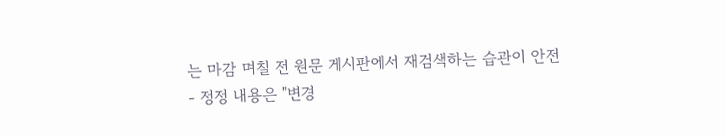는 마감 며칠 전 원문 게시판에서 재검색하는 습관이 안전
- 정정 내용은 "변경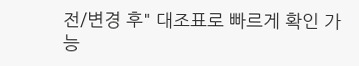전/변경 후" 대조표로 빠르게 확인 가능